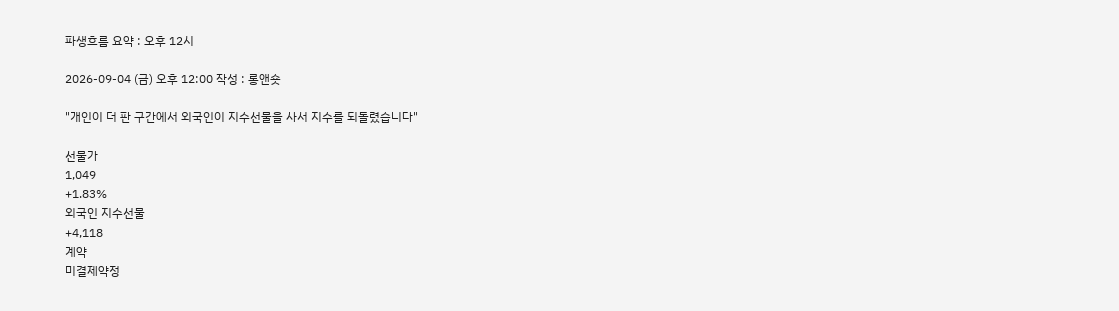파생흐름 요약 : 오후 12시

2026-09-04 (금) 오후 12:00 작성 : 롱앤숏

"개인이 더 판 구간에서 외국인이 지수선물을 사서 지수를 되돌렸습니다"

선물가
1,049
+1.83%
외국인 지수선물
+4,118
계약
미결제약정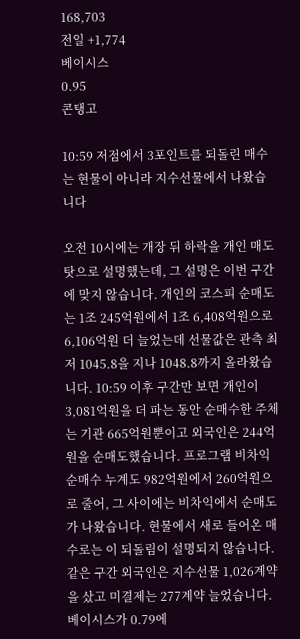168,703
전일 +1,774
베이시스
0.95
콘탱고

10:59 저점에서 3포인트를 되돌린 매수는 현물이 아니라 지수선물에서 나왔습니다

오전 10시에는 개장 뒤 하락을 개인 매도 탓으로 설명했는데, 그 설명은 이번 구간에 맞지 않습니다. 개인의 코스피 순매도는 1조 245억원에서 1조 6,408억원으로 6,106억원 더 늘었는데 선물값은 관측 최저 1045.8을 지나 1048.8까지 올라왔습니다. 10:59 이후 구간만 보면 개인이 3,081억원을 더 파는 동안 순매수한 주체는 기관 665억원뿐이고 외국인은 244억원을 순매도했습니다. 프로그램 비차익 순매수 누계도 982억원에서 260억원으로 줄어, 그 사이에는 비차익에서 순매도가 나왔습니다. 현물에서 새로 들어온 매수로는 이 되돌림이 설명되지 않습니다. 같은 구간 외국인은 지수선물 1,026계약을 샀고 미결제는 277계약 늘었습니다. 베이시스가 0.79에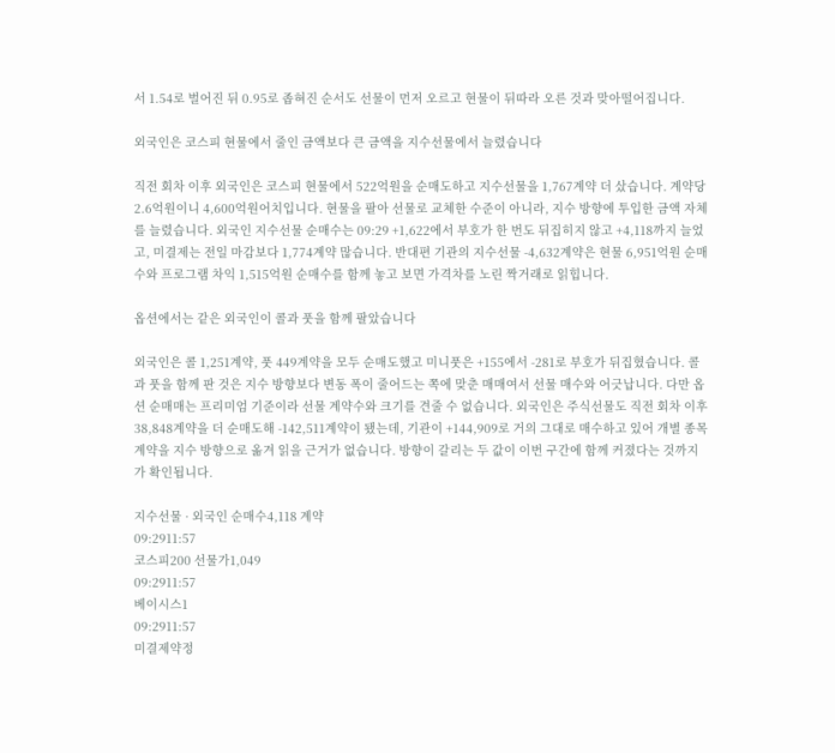서 1.54로 벌어진 뒤 0.95로 좁혀진 순서도 선물이 먼저 오르고 현물이 뒤따라 오른 것과 맞아떨어집니다.

외국인은 코스피 현물에서 줄인 금액보다 큰 금액을 지수선물에서 늘렸습니다

직전 회차 이후 외국인은 코스피 현물에서 522억원을 순매도하고 지수선물을 1,767계약 더 샀습니다. 계약당 2.6억원이니 4,600억원어치입니다. 현물을 팔아 선물로 교체한 수준이 아니라, 지수 방향에 투입한 금액 자체를 늘렸습니다. 외국인 지수선물 순매수는 09:29 +1,622에서 부호가 한 번도 뒤집히지 않고 +4,118까지 늘었고, 미결제는 전일 마감보다 1,774계약 많습니다. 반대편 기관의 지수선물 -4,632계약은 현물 6,951억원 순매수와 프로그램 차익 1,515억원 순매수를 함께 놓고 보면 가격차를 노린 짝거래로 읽힙니다.

옵션에서는 같은 외국인이 콜과 풋을 함께 팔았습니다

외국인은 콜 1,251계약, 풋 449계약을 모두 순매도했고 미니풋은 +155에서 -281로 부호가 뒤집혔습니다. 콜과 풋을 함께 판 것은 지수 방향보다 변동 폭이 줄어드는 쪽에 맞춘 매매여서 선물 매수와 어긋납니다. 다만 옵션 순매매는 프리미엄 기준이라 선물 계약수와 크기를 견줄 수 없습니다. 외국인은 주식선물도 직전 회차 이후 38,848계약을 더 순매도해 -142,511계약이 됐는데, 기관이 +144,909로 거의 그대로 매수하고 있어 개별 종목 계약을 지수 방향으로 옮겨 읽을 근거가 없습니다. 방향이 갈리는 두 값이 이번 구간에 함께 커졌다는 것까지가 확인됩니다.

지수선물 · 외국인 순매수4,118 계약
09:2911:57
코스피200 선물가1,049
09:2911:57
베이시스1
09:2911:57
미결제약정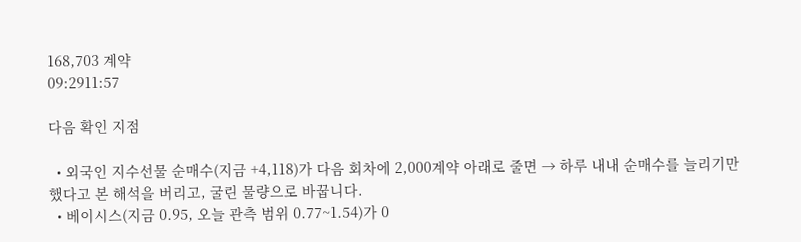168,703 계약
09:2911:57

다음 확인 지점

  • 외국인 지수선물 순매수(지금 +4,118)가 다음 회차에 2,000계약 아래로 줄면 → 하루 내내 순매수를 늘리기만 했다고 본 해석을 버리고, 굴린 물량으로 바꿉니다.
  • 베이시스(지금 0.95, 오늘 관측 범위 0.77~1.54)가 0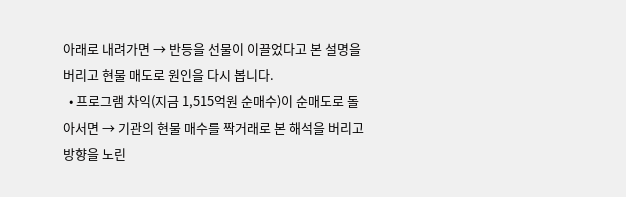아래로 내려가면 → 반등을 선물이 이끌었다고 본 설명을 버리고 현물 매도로 원인을 다시 봅니다.
  • 프로그램 차익(지금 1,515억원 순매수)이 순매도로 돌아서면 → 기관의 현물 매수를 짝거래로 본 해석을 버리고 방향을 노린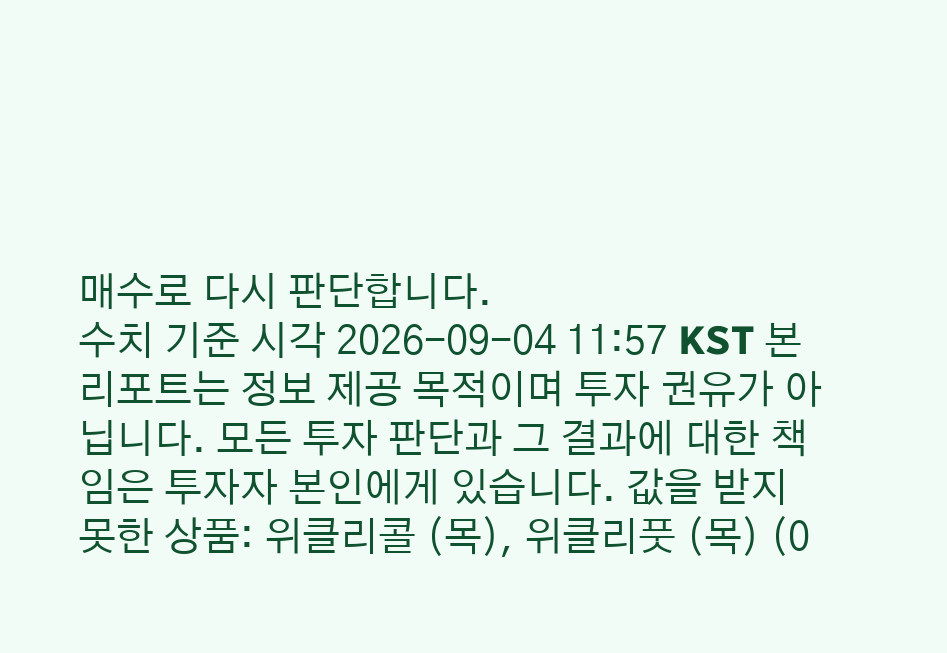매수로 다시 판단합니다.
수치 기준 시각 2026-09-04 11:57 KST 본 리포트는 정보 제공 목적이며 투자 권유가 아닙니다. 모든 투자 판단과 그 결과에 대한 책임은 투자자 본인에게 있습니다. 값을 받지 못한 상품: 위클리콜 (목), 위클리풋 (목) (0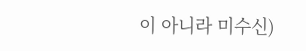이 아니라 미수신)